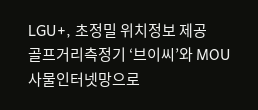LGU+, 초정밀 위치정보 제공
골프거리측정기 ‘브이씨’와 MOU
사물인터넷망으로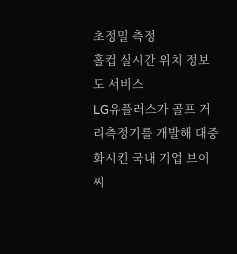초정밀 측정
홀컵 실시간 위치 정보도 서비스
LG유플러스가 골프 거리측정기를 개발해 대중화시킨 국내 기업 브이씨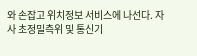와 손잡고 위치정보 서비스에 나선다. 자사 초정밀측위 및 통신기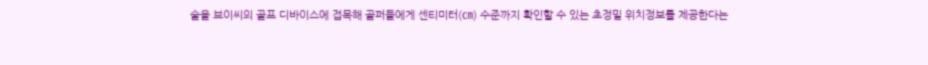술을 브이씨의 골프 디바이스에 접목해 골퍼들에게 센티미터(㎝) 수준까지 확인할 수 있는 초정밀 위치정보를 제공한다는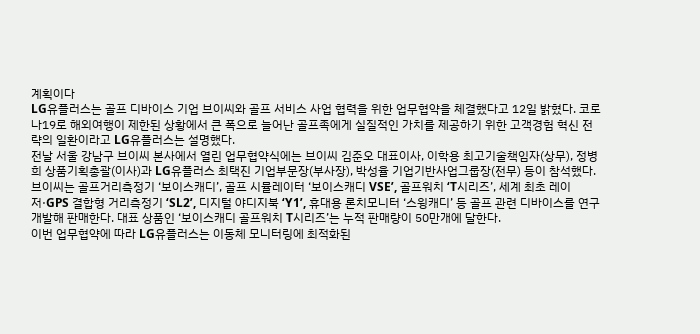계획이다
LG유플러스는 골프 디바이스 기업 브이씨와 골프 서비스 사업 협력을 위한 업무협약을 체결했다고 12일 밝혔다. 코로나19로 해외여행이 제한된 상황에서 큰 폭으로 늘어난 골프족에게 실질적인 가치를 제공하기 위한 고객경험 혁신 전략의 일환이라고 LG유플러스는 설명했다.
전날 서울 강남구 브이씨 본사에서 열린 업무협약식에는 브이씨 김준오 대표이사, 이학용 최고기술책임자(상무), 정병희 상품기획총괄(이사)과 LG유플러스 최택진 기업부문장(부사장), 박성율 기업기반사업그룹장(전무) 등이 참석했다.
브이씨는 골프거리측정기 ‘보이스캐디’, 골프 시뮬레이터 ‘보이스캐디 VSE’, 골프워치 ‘T시리즈’, 세계 최초 레이저·GPS 결합형 거리측정기 ‘SL2’, 디지털 야디지북 ‘Y1’, 휴대용 론치모니터 ‘스윙캐디’ 등 골프 관련 디바이스를 연구개발해 판매한다. 대표 상품인 ‘보이스캐디 골프워치 T시리즈’는 누적 판매량이 50만개에 달한다.
이번 업무협약에 따라 LG유플러스는 이동체 모니터링에 최적화된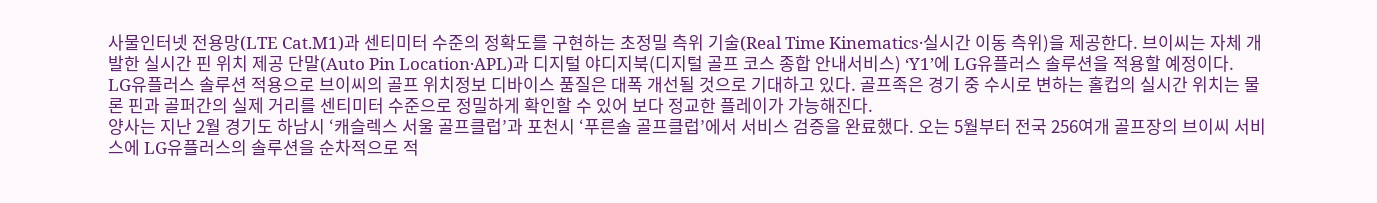사물인터넷 전용망(LTE Cat.M1)과 센티미터 수준의 정확도를 구현하는 초정밀 측위 기술(Real Time Kinematics·실시간 이동 측위)을 제공한다. 브이씨는 자체 개발한 실시간 핀 위치 제공 단말(Auto Pin Location·APL)과 디지털 야디지북(디지털 골프 코스 종합 안내서비스) ‘Y1’에 LG유플러스 솔루션을 적용할 예정이다.
LG유플러스 솔루션 적용으로 브이씨의 골프 위치정보 디바이스 품질은 대폭 개선될 것으로 기대하고 있다. 골프족은 경기 중 수시로 변하는 홀컵의 실시간 위치는 물론 핀과 골퍼간의 실제 거리를 센티미터 수준으로 정밀하게 확인할 수 있어 보다 정교한 플레이가 가능해진다.
양사는 지난 2월 경기도 하남시 ‘캐슬렉스 서울 골프클럽’과 포천시 ‘푸른솔 골프클럽’에서 서비스 검증을 완료했다. 오는 5월부터 전국 256여개 골프장의 브이씨 서비스에 LG유플러스의 솔루션을 순차적으로 적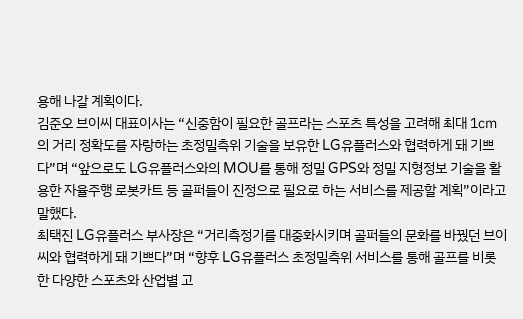용해 나갈 계획이다.
김준오 브이씨 대표이사는 “신중함이 필요한 골프라는 스포츠 특성을 고려해 최대 1㎝의 거리 정확도를 자랑하는 초정밀측위 기술을 보유한 LG유플러스와 협력하게 돼 기쁘다”며 “앞으로도 LG유플러스와의 MOU를 통해 정밀 GPS와 정밀 지형정보 기술을 활용한 자율주행 로봇카트 등 골퍼들이 진정으로 필요로 하는 서비스를 제공할 계획”이라고 말했다.
최택진 LG유플러스 부사장은 “거리측정기를 대중화시키며 골퍼들의 문화를 바꿨던 브이씨와 협력하게 돼 기쁘다”며 “향후 LG유플러스 초정밀측위 서비스를 통해 골프를 비롯한 다양한 스포츠와 산업별 고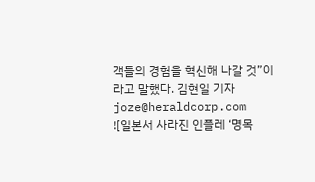객들의 경험을 혁신해 나갈 것”이라고 말했다. 김현일 기자
joze@heraldcorp.com
![일본서 사라진 인플레 ‘명목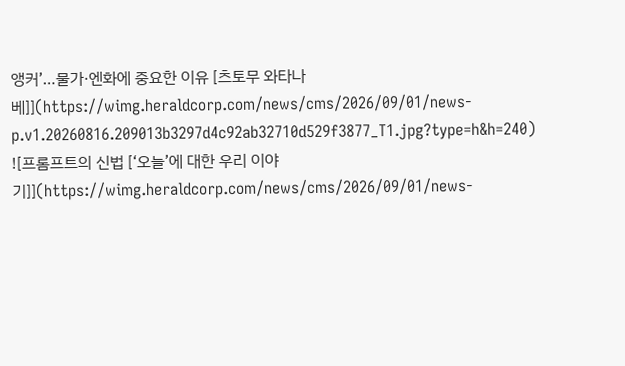앵커’…물가·엔화에 중요한 이유 [츠토무 와타나베]](https://wimg.heraldcorp.com/news/cms/2026/09/01/news-p.v1.20260816.209013b3297d4c92ab32710d529f3877_T1.jpg?type=h&h=240)
![프롬프트의 신법 [‘오늘’에 대한 우리 이야기]](https://wimg.heraldcorp.com/news/cms/2026/09/01/news-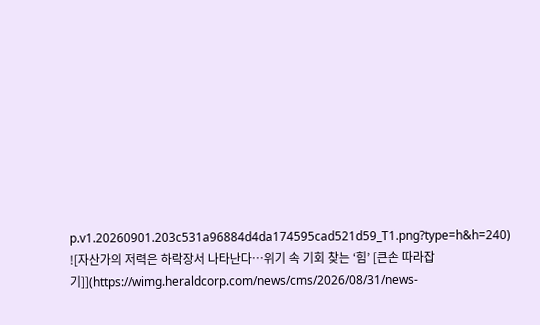p.v1.20260901.203c531a96884d4da174595cad521d59_T1.png?type=h&h=240)
![자산가의 저력은 하락장서 나타난다…위기 속 기회 찾는 ‘힘’ [큰손 따라잡기]](https://wimg.heraldcorp.com/news/cms/2026/08/31/news-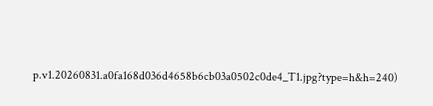p.v1.20260831.a0fa168d036d4658b6cb03a0502c0de4_T1.jpg?type=h&h=240)